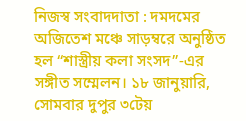নিজস্ব সংবাদদাতা : দমদমের অজিতেশ মঞ্চে সাড়ম্বরে অনুষ্ঠিত হল “শাস্ত্রীয় কলা সংসদ”-এর সঙ্গীত সম্মেলন। ১৮ জানুয়ারি, সোমবার দুপুর ৩টেয়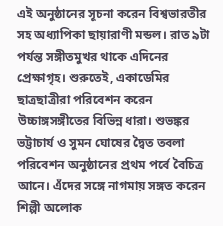এই অনুষ্ঠানের সূচনা করেন বিশ্বভারতীর সহ অধ্যাপিকা ছায়ারাণী মন্ডল। রাত ৯টা পর্যন্ত সঙ্গীতমুখর থাকে এদিনের প্রেক্ষাগৃহ। শুরুতেই, একাডেমির ছাত্রছাত্রীরা পরিবেশন করেন উচ্চাঙ্গসঙ্গীতের বিভিন্ন ধারা। শুভঙ্কর ভট্টাচার্য ও সুমন ঘোষের দ্বৈত তবলা পরিবেশন অনুষ্ঠানের প্রথম পর্বে বৈচিত্র আনে। এঁদের সঙ্গে নাগমায় সঙ্গত করেন শিল্পী অলোক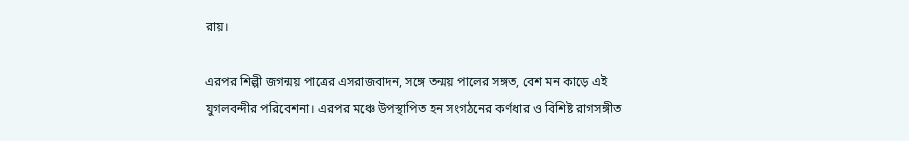রায়।

এরপর শিল্পী জগন্ময় পাত্রের এসরাজবাদন, সঙ্গে তন্ময় পালের সঙ্গত, বেশ মন কাড়ে এই যুগলবন্দীর পরিবেশনা। এরপর মঞ্চে উপস্থাপিত হন সংগঠনের কর্ণধার ও বিশিষ্ট রাগসঙ্গীত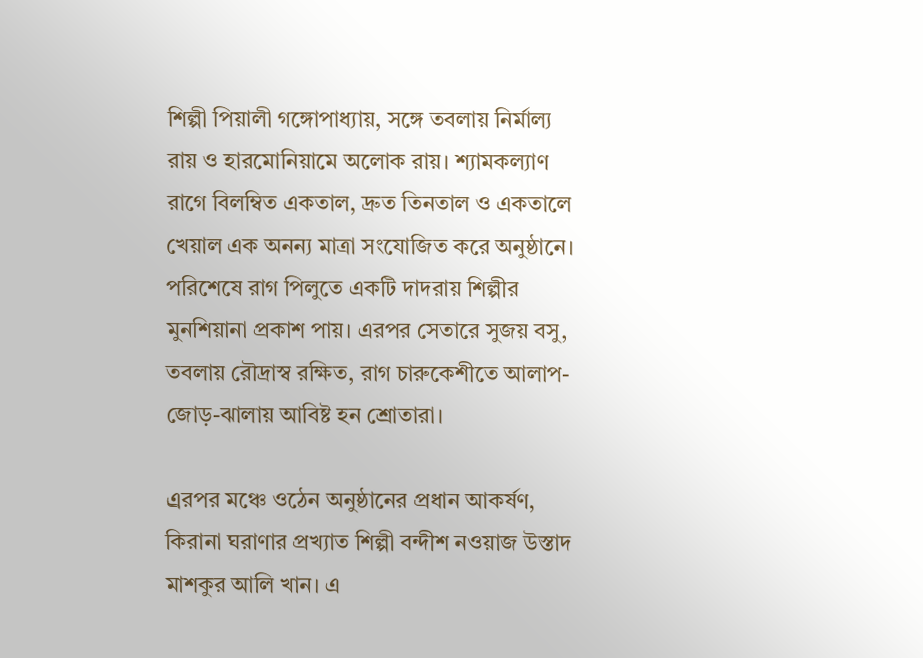শিল্পী পিয়ালী গঙ্গোপাধ্যায়, সঙ্গে তবলায় নির্মাল্য রায় ও হারমোনিয়ামে অলোক রায়। শ্যামকল্যাণ রাগে বিলম্বিত একতাল, দ্রুত তিনতাল ও একতালে খেয়াল এক অনন্য মাত্রা সংযোজিত করে অনুষ্ঠানে। পরিশেষে রাগ পিলুতে একটি দাদরায় শিল্পীর মুনশিয়ানা প্রকাশ পায়। এরপর সেতারে সুজয় বসু, তবলায় রৌদ্রাস্ব রক্ষিত, রাগ চারুকেশীতে আলাপ-জোড়-ঝালায় আবিষ্ট হন শ্রোতারা।

এ্ররপর মঞ্চে ওঠেন অনুষ্ঠানের প্রধান আকর্ষণ, কিরানা ঘরাণার প্রখ্যাত শিল্পী বন্দীশ নওয়াজ উস্তাদ মাশকুর আলি খান। এ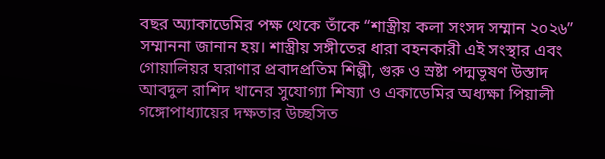বছর অ্যাকাডেমির পক্ষ থেকে তাঁকে “শাস্ত্রীয় কলা সংসদ সম্মান ২০২৬” সম্মাননা জানান হয়। শাস্ত্রীয় সঙ্গীতের ধারা বহনকারী এই সংস্থার এবং গোয়ালিয়র ঘরাণার প্রবাদপ্রতিম শিল্পী, গুরু ও স্রষ্টা পদ্মভূষণ উস্তাদ আবদুল রাশিদ খানের সুযোগ্যা শিষ্যা ও একাডেমির অধ্যক্ষা পিয়ালী গঙ্গোপাধ্যায়ের দক্ষতার উচ্ছসিত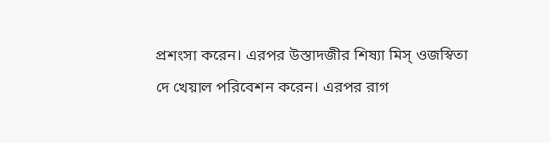প্রশংসা করেন। এরপর উস্তাদজীর শিষ্যা মিস্ ওজস্বিতা দে খেয়াল পরিবেশন করেন। এরপর রাগ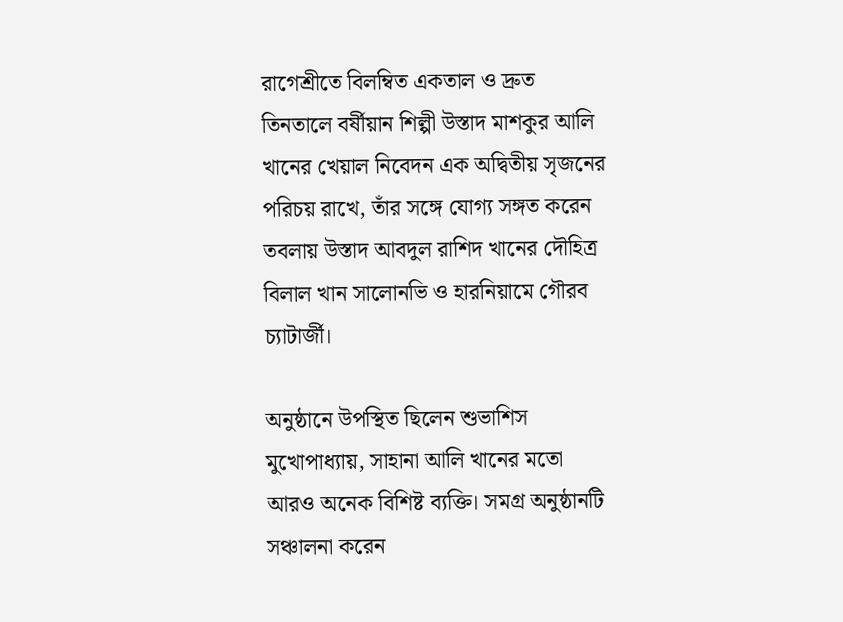রাগেশ্রীতে বিলম্বিত একতাল ও দ্রুত তিনতালে বর্ষীয়ান শিল্পী উস্তাদ মাশকুর আলি খানের খেয়াল নিবেদন এক অদ্বিতীয় সৃজনের পরিচয় রাখে, তাঁর সঙ্গে যোগ্য সঙ্গত করেন তবলায় উস্তাদ আবদুল রাশিদ খানের দৌহিত্র বিলাল খান সালোনভি ও হারনিয়ামে গৌরব চ্যাটার্জী।

অনুষ্ঠানে উপস্থিত ছিলেন শুভাশিস মুখোপাধ্যায়, সাহানা আলি খানের মতো আরও অনেক বিশিষ্ট ব্যক্তি। সমগ্র অনুষ্ঠানটি সঞ্চালনা করেন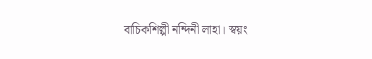বাচিকশিল্পী নন্দিনী লাহা। স্বয়ং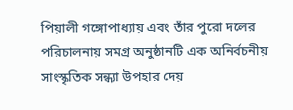পিয়ালী গঙ্গোপাধ্যায় এবং তাঁর পুরো দলের পরিচালনায় সমগ্র অনুষ্ঠানটি এক অনির্বচনীয় সাংস্কৃতিক সন্ধ্যা উপহার দেয়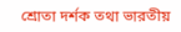শ্রোতা দর্শক তথা ভারতীয়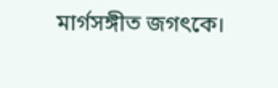মার্গসঙ্গীত জগৎকে।